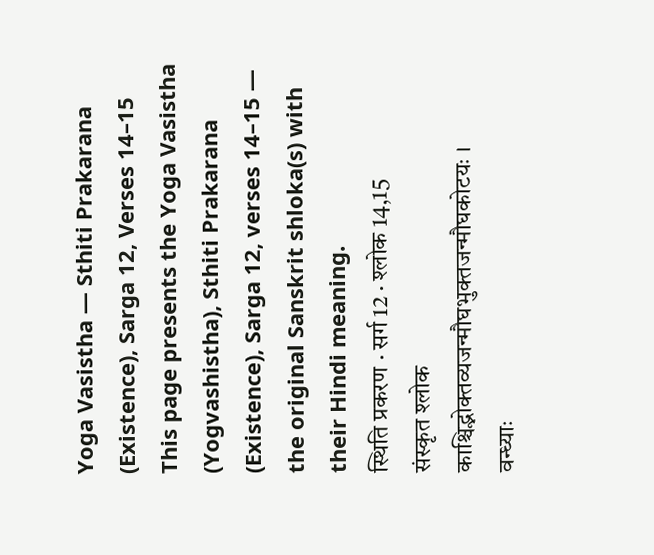Yoga Vasistha — Sthiti Prakarana (Existence), Sarga 12, Verses 14–15
This page presents the Yoga Vasistha (Yogvashistha), Sthiti Prakarana (Existence), Sarga 12, verses 14–15 — the original Sanskrit shloka(s) with their Hindi meaning.
स्थिति प्रकरण · सर्ग 12 · श्लोक 14,15
संस्कृत श्लोक
काश्चिद्भोक्तव्यजन्मौघभुक्तजन्मौघकोटयः ।
वन्ध्याः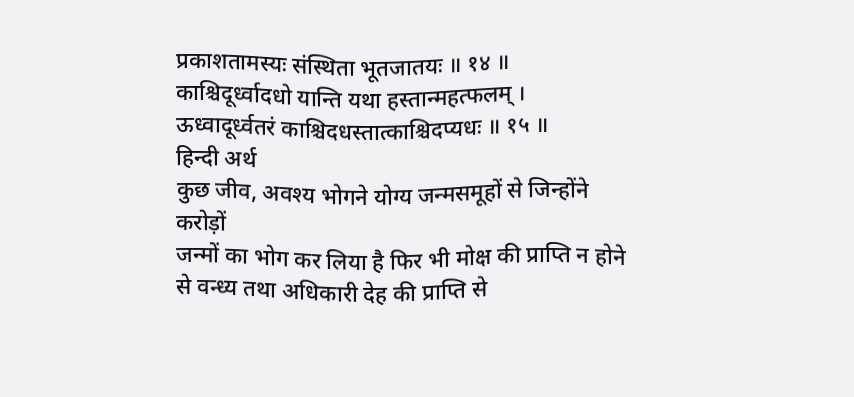प्रकाशतामस्यः संस्थिता भूतजातयः ॥ १४ ॥
काश्चिदूर्ध्वादधो यान्ति यथा हस्तान्महत्फलम् ।
ऊध्वादूर्ध्वतरं काश्चिदधस्तात्काश्चिदप्यधः ॥ १५ ॥
हिन्दी अर्थ
कुछ जीव, अवश्य भोगने योग्य जन्मसमूहों से जिन्होंने करोड़ों
जन्मों का भोग कर लिया है फिर भी मोक्ष की प्राप्ति न होने से वन्ध्य तथा अधिकारी देह की प्राप्ति से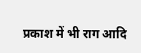प्रकाश में भी राग आदि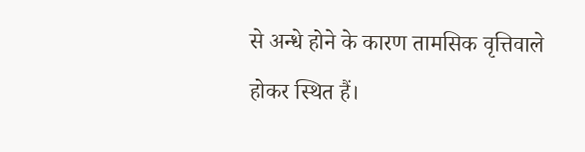से अन्धे होने के कारण तामसिक वृत्तिवाले होकर स्थित हैं।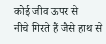कोई जीव ऊपर से
नीचे गिरते हैं जैसे हाथ से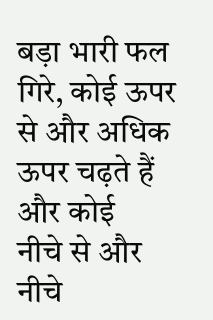बड़ा भारी फल गिरे, कोई ऊपर से और अधिक ऊपर चढ़ते हैं और कोई
नीचे से और नीचे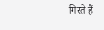गिरते हैं